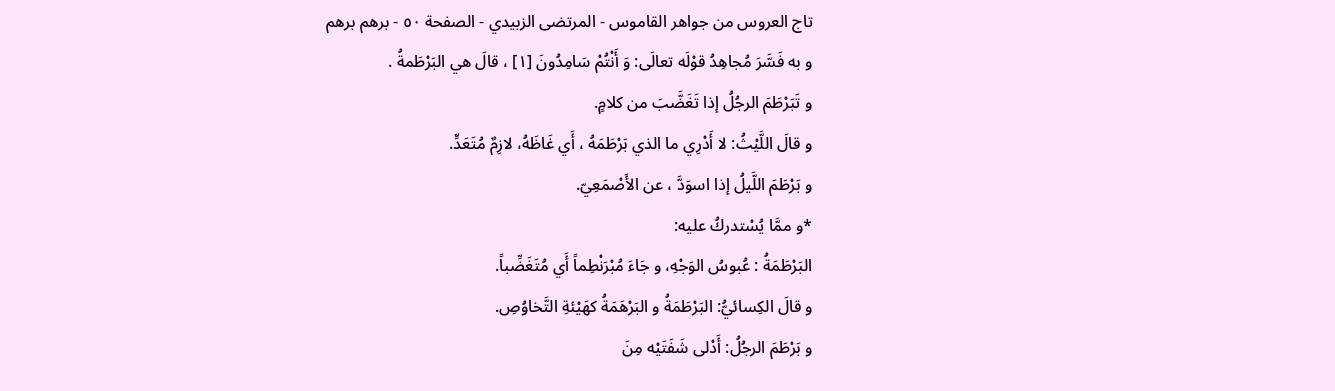تاج العروس من جواهر القاموس - المرتضى الزبيدي - الصفحة ٥٠ - برهم برهم
و به فَسَّرَ مُجاهِدُ قوْلَه تعالَى: وَ أَنْتُمْ سَامِدُونَ [١] ، قالَ هي البَرْطَمةُ .
و تَبَرْطَمَ الرجُلُ إذا تَغَضَّبَ من كلامٍ.
و قالَ اللَّيْثُ: لا أَدْرِي ما الذي بَرْطَمَهُ ، أَي غَاظَهُ، لازِمٌ مُتَعَدٍّ.
و بَرْطَمَ اللَّيلُ إذا اسوَدَّ ، عن الأَصْمَعِيّ.
*و ممَّا يُسْتدركُ عليه:
البَرْطَمَةُ : عُبوسُ الوَجْهِ، و جَاءَ مُبْرَنْطِماً أَي مُتَغَضِّباً.
و قالَ الكِسائيُّ: البَرْطَمَةُ و البَرْهَمَةُ كهَيْئةِ التَّخاوُصِ.
و بَرْطَمَ الرجُلُ: أَدْلى شَفَتَيْه مِنَ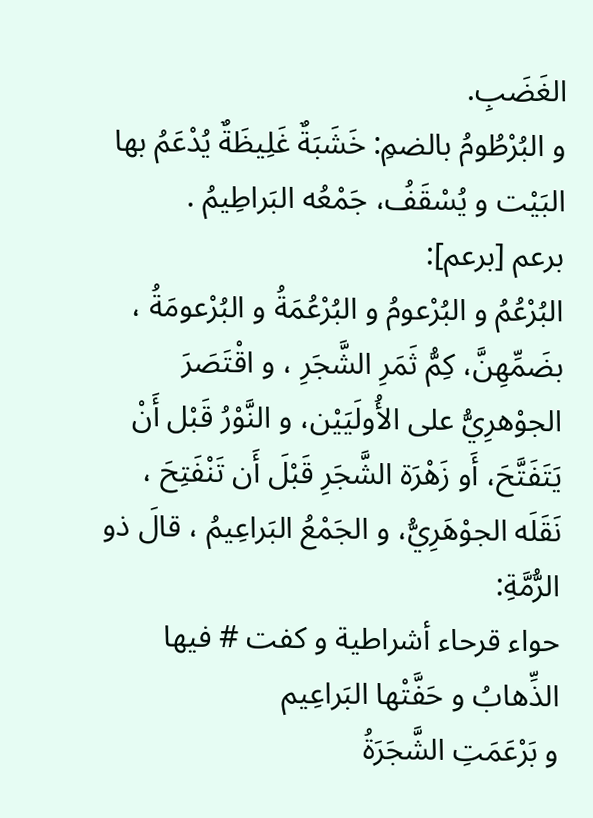الغَضَبِ.
و البُرْطُومُ بالضمِ: خَشَبَةٌ غَلِيظَةٌ يُدْعَمُ بها البَيْت و يُسْقَفُ، جَمْعُه البَراطِيمُ .
برعم [برعم]:
البُرْعُمُ و البُرْعومُ و البُرْعُمَةُ و البُرْعومَةُ ، بضَمِّهِنَّ، كِمُّ ثَمَرِ الشَّجَرِ ، و اقْتَصَرَ الجوْهرِيُّ على الأُولَيَيْن، و النَّوْرُ قَبْل أَنْ يَتَفَتَّحَ، أَو زَهْرَة الشَّجَرِ قَبْلَ أَن تَنْفَتِحَ ، نَقَلَه الجوْهَرِيُّ، و الجَمْعُ البَراعِيمُ ، قالَ ذو الرُّمَّةِ:
حواء قرحاء أشراطية و كفت # فيها الذِّهابُ و حَفَّتْها البَراعِيم
و بَرْعَمَتِ الشَّجَرَةُ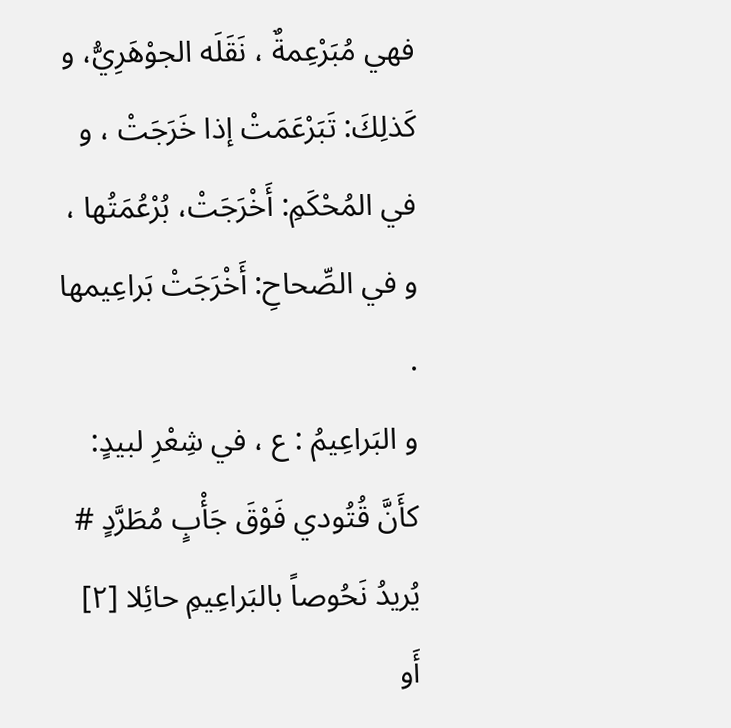فهي مُبَرْعِمةٌ ، نَقَلَه الجوْهَرِيُّ، و كَذلِكَ: تَبَرْعَمَتْ إذا خَرَجَتْ ، و في المُحْكَمِ: أَخْرَجَتْ، بُرْعُمَتُها ، و في الصِّحاحِ: أَخْرَجَتْ بَراعِيمها .
و البَراعِيمُ : ع ، في شِعْرِ لبيدٍ:
كأَنَّ قُتُودي فَوْقَ جَأْبٍ مُطَرَّدٍ # يُريدُ نَحُوصاً بالبَراعِيمِ حائِلا [٢]
أَو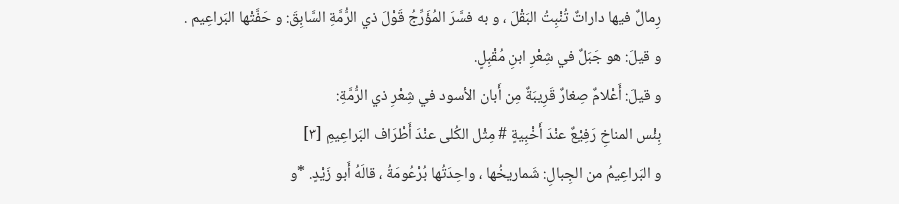رِمالٌ فيها داراتٌ تُنْبِتُ البَقْلَ ، و به فسَّرَ المُؤَرِّجُ قَوْلَ ذي الرُّمَّةِ السَّابِقَ: و حَفَّتْها البَراعِيم .
و قيلَ: هو جَبَلٌ في شِعْرِ ابنِ مُقْبِلٍ.
و قيلَ: أَعْلامٌ صِغارٌ قَرِيبَةٌ مِن أَبان الأسود في شِعْرِ ذي الرُّمَّةِ:
بِئْس المناخِ رَفِيْعٌ عنْدَ أَخْبِيةٍ # مِثْل الكُلى عنْدَ أَطْرَاف البَراعِيمِ [٣]
و البَراعِيمُ من الجِبالِ: شَماريخُها ، واحِدَتُها بُرْعُومَةُ ، قالَهُ أَبو زَيْدٍ. *و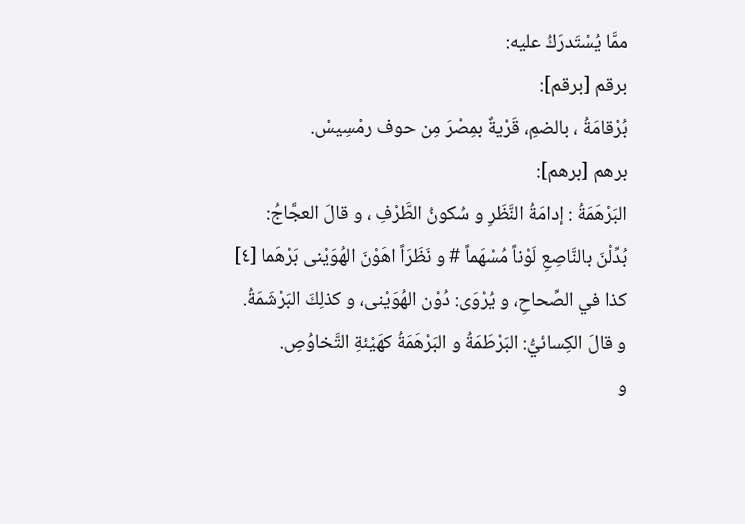ممَّا يُسْتَدرَكُ عليه:
برقم [برقم]:
بُرْقامَةُ ، بالضمِ، قَرْيةٌ بمِصْرَ مِن حوف رمْسِيسْ.
برهم [برهم]:
البَرْهَمَةُ : إدامَةُ النَّظَرِ و سُكونُ الطَّرْفِ ، و قالَ العجَّاجُ:
بُدِّلْنَ بالنَّاصِعِ لَوْناً مُسْهَماً # و نَظَرَاً اهَوْنَ الهُوَيْنى بَرْهَما [٤]
كذا في الصِّحاحِ، و يُرْوَى: دُوْن الهُوَيْنى، و كذلِكَ البَرْشَمَةُ.
و قالَ الكِسائيُّ: البَرْطَمَةُ و البَرْهَمَةُ كهَيْئةِ التَّخاوُصِ.
و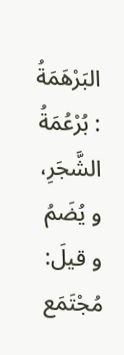البَرْهَمَةُ : بُرْعُمَةُ الشَّجَرِ، و يُضَمُ و قيلَ: مُجْتَمَع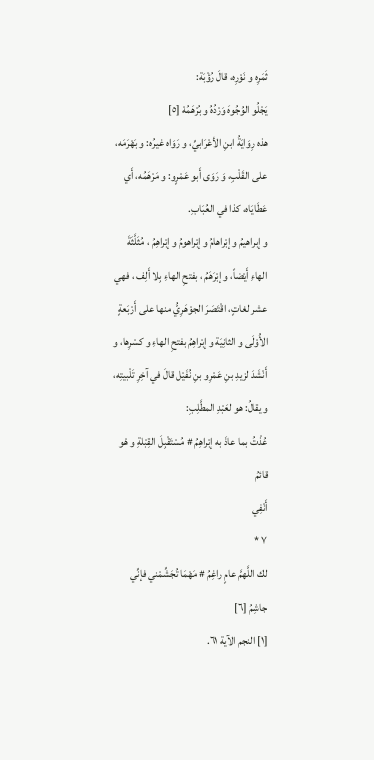ثَمَرِه و نَوْرِه، قالَ رُؤْبَة:
يَجْلُو الوُجُوهَ وَرْدُهُ و بُرْهَمُهْ [٥]
هذه رِوَايَةُ ابنِ الأعْرَابيِّ، و رَوَاه غيرُه: و بَهْرَمَه، على القَلْبِ، وَ رَوَى أَبو عَمْرٍو: و مَرْهَمُه، أَي عَطَايَاه، كذا في العُبَابِ.
و إبراهيمُ و إبْراهامُ و إبْراهومُ و إبْراهِمُ ، مُثَلَّثَةَ الهاءِ أَيْضاً، و إبْرَهَمُ ، بفتحِ الهاءِ بِلا أَلِف ، فهي عشر لغاتٍ، اقْتَصَرَ الجوْهَرِيُّ منها على أَرْبَعةٍ الأُوْلَى و الثانِيَة و إبْراهِمُ بفتحِ الهاءِ و كسْرِها، و أَنْشَدَ لزيدِ بنِ عَمْرِو بنِ نُفَيْل قالَ في آخِرِ تَلْبيتِه، و يقالُ: هو لعَبْدِ المطَّلِبِ:
عُذْتُ بما عاذَ به إبْراهِمُ # مُسْتَقْبِلَ القِبْلةِ و هْو قائمُ
أَنْفِي
٧ *
لك اللَّهمَّ عامٍ راغِمُ # مَهْمَا تُجَشِّمْني فإنِّي جاشِمُ [٦]
[١] النجم الآية ٦١.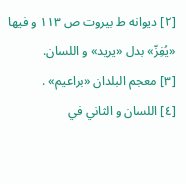[٢] ديوانه ط بيروت ص ١١٣ و فيها «يُفِزّ» بدل «يريد» و اللسان.
[٣] معجم البلدان «براعيم» .
[٤] اللسان و الثاني في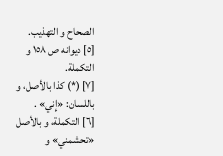الصحاح و التهذيب.
[٥] ديوانه ص ١٥٨ و التكملة.
[٧] (*) كذا بالأصل، و باللسان: «إِني» .
[٦] التكملة، و بالأصل «تحشمني» و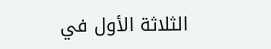الثلاثة الأول في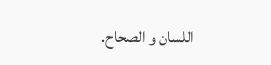اللسان و الصحاح.